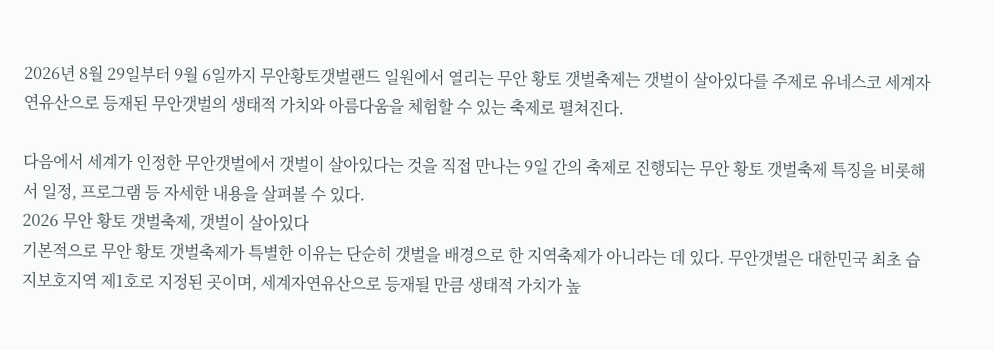2026년 8월 29일부터 9월 6일까지 무안황토갯벌랜드 일원에서 열리는 무안 황토 갯벌축제는 갯벌이 살아있다를 주제로 유네스코 세계자연유산으로 등재된 무안갯벌의 생태적 가치와 아름다움을 체험할 수 있는 축제로 펼쳐진다.

다음에서 세계가 인정한 무안갯벌에서 갯벌이 살아있다는 것을 직접 만나는 9일 간의 축제로 진행되는 무안 황토 갯벌축제 특징을 비롯해서 일정, 프로그램 등 자세한 내용을 살펴볼 수 있다.
2026 무안 황토 갯벌축제, 갯벌이 살아있다
기본적으로 무안 황토 갯벌축제가 특별한 이유는 단순히 갯벌을 배경으로 한 지역축제가 아니라는 데 있다. 무안갯벌은 대한민국 최초 습지보호지역 제1호로 지정된 곳이며, 세계자연유산으로 등재될 만큼 생태적 가치가 높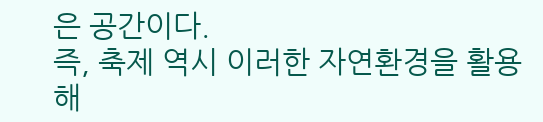은 공간이다.
즉, 축제 역시 이러한 자연환경을 활용해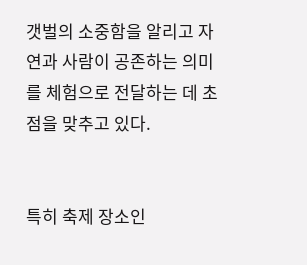갯벌의 소중함을 알리고 자연과 사람이 공존하는 의미를 체험으로 전달하는 데 초점을 맞추고 있다.


특히 축제 장소인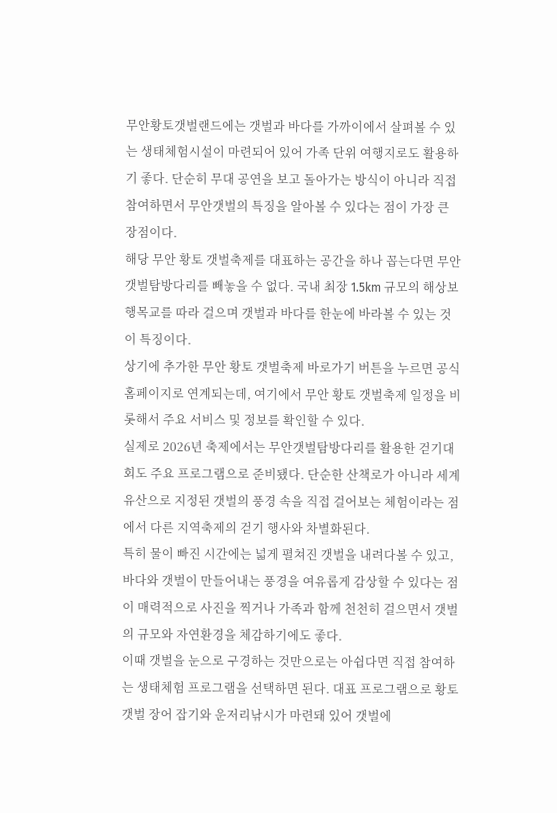무안황토갯벌랜드에는 갯벌과 바다를 가까이에서 살펴볼 수 있는 생태체험시설이 마련되어 있어 가족 단위 여행지로도 활용하기 좋다. 단순히 무대 공연을 보고 돌아가는 방식이 아니라 직접 참여하면서 무안갯벌의 특징을 알아볼 수 있다는 점이 가장 큰 장점이다.
해당 무안 황토 갯벌축제를 대표하는 공간을 하나 꼽는다면 무안갯벌탐방다리를 빼놓을 수 없다. 국내 최장 1.5km 규모의 해상보행목교를 따라 걸으며 갯벌과 바다를 한눈에 바라볼 수 있는 것이 특징이다.
상기에 추가한 무안 황토 갯벌축제 바로가기 버튼을 누르면 공식 홈페이지로 연계되는데, 여기에서 무안 황토 갯벌축제 일정을 비롯해서 주요 서비스 및 정보를 확인할 수 있다.
실제로 2026년 축제에서는 무안갯벌탐방다리를 활용한 걷기대회도 주요 프로그램으로 준비됐다. 단순한 산책로가 아니라 세계유산으로 지정된 갯벌의 풍경 속을 직접 걸어보는 체험이라는 점에서 다른 지역축제의 걷기 행사와 차별화된다.
특히 물이 빠진 시간에는 넓게 펼쳐진 갯벌을 내려다볼 수 있고, 바다와 갯벌이 만들어내는 풍경을 여유롭게 감상할 수 있다는 점이 매력적으로 사진을 찍거나 가족과 함께 천천히 걸으면서 갯벌의 규모와 자연환경을 체감하기에도 좋다.
이때 갯벌을 눈으로 구경하는 것만으로는 아쉽다면 직접 참여하는 생태체험 프로그램을 선택하면 된다. 대표 프로그램으로 황토 갯벌 장어 잡기와 운저리낚시가 마련돼 있어 갯벌에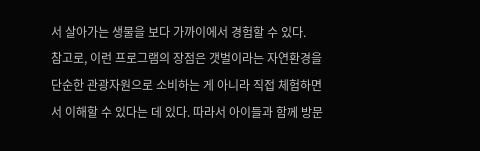서 살아가는 생물을 보다 가까이에서 경험할 수 있다.
참고로, 이런 프로그램의 장점은 갯벌이라는 자연환경을 단순한 관광자원으로 소비하는 게 아니라 직접 체험하면서 이해할 수 있다는 데 있다. 따라서 아이들과 함께 방문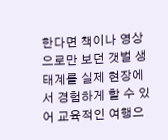한다면 책이나 영상으로만 보던 갯벌 생태계를 실제 현장에서 경험하게 할 수 있어 교육적인 여행으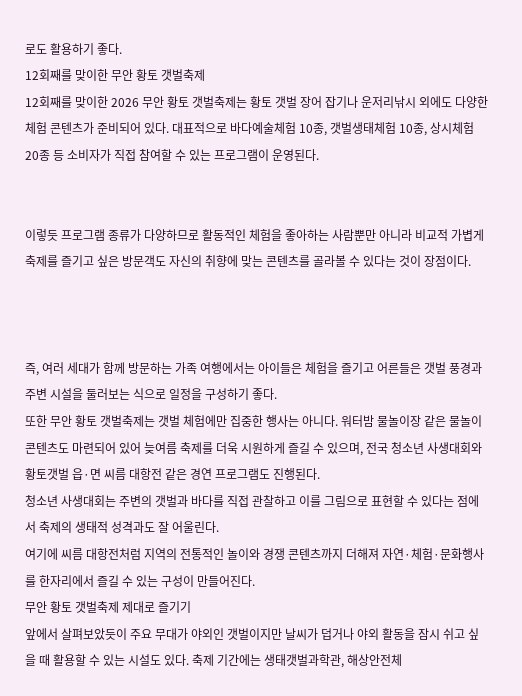로도 활용하기 좋다.
12회째를 맞이한 무안 황토 갯벌축제
12회째를 맞이한 2026 무안 황토 갯벌축제는 황토 갯벌 장어 잡기나 운저리낚시 외에도 다양한 체험 콘텐츠가 준비되어 있다. 대표적으로 바다예술체험 10종, 갯벌생태체험 10종, 상시체험 20종 등 소비자가 직접 참여할 수 있는 프로그램이 운영된다.


이렇듯 프로그램 종류가 다양하므로 활동적인 체험을 좋아하는 사람뿐만 아니라 비교적 가볍게 축제를 즐기고 싶은 방문객도 자신의 취향에 맞는 콘텐츠를 골라볼 수 있다는 것이 장점이다.



즉, 여러 세대가 함께 방문하는 가족 여행에서는 아이들은 체험을 즐기고 어른들은 갯벌 풍경과 주변 시설을 둘러보는 식으로 일정을 구성하기 좋다.
또한 무안 황토 갯벌축제는 갯벌 체험에만 집중한 행사는 아니다. 워터밤 물놀이장 같은 물놀이 콘텐츠도 마련되어 있어 늦여름 축제를 더욱 시원하게 즐길 수 있으며, 전국 청소년 사생대회와 황토갯벌 읍·면 씨름 대항전 같은 경연 프로그램도 진행된다.
청소년 사생대회는 주변의 갯벌과 바다를 직접 관찰하고 이를 그림으로 표현할 수 있다는 점에서 축제의 생태적 성격과도 잘 어울린다.
여기에 씨름 대항전처럼 지역의 전통적인 놀이와 경쟁 콘텐츠까지 더해져 자연·체험·문화행사를 한자리에서 즐길 수 있는 구성이 만들어진다.
무안 황토 갯벌축제 제대로 즐기기
앞에서 살펴보았듯이 주요 무대가 야외인 갯벌이지만 날씨가 덥거나 야외 활동을 잠시 쉬고 싶을 때 활용할 수 있는 시설도 있다. 축제 기간에는 생태갯벌과학관, 해상안전체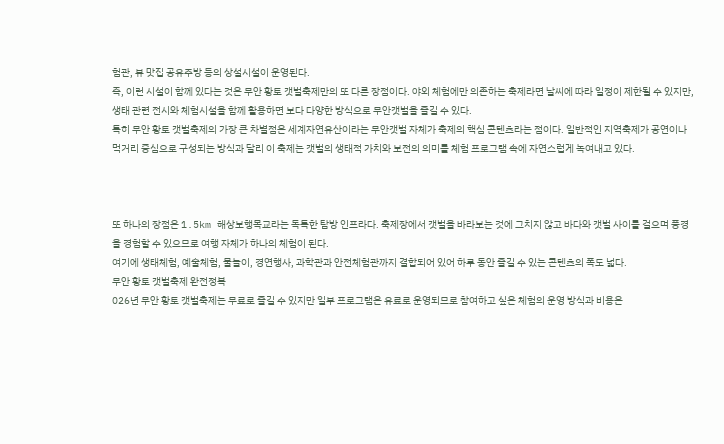험관, 뷰 맛집 공유주방 등의 상설시설이 운영된다.
즉, 이런 시설이 함께 있다는 것은 무안 황토 갯벌축제만의 또 다른 장점이다. 야외 체험에만 의존하는 축제라면 날씨에 따라 일정이 제한될 수 있지만, 생태 관련 전시와 체험시설을 함께 활용하면 보다 다양한 방식으로 무안갯벌을 즐길 수 있다.
특히 무안 황토 갯벌축제의 가장 큰 차별점은 세계자연유산이라는 무안갯벌 자체가 축제의 핵심 콘텐츠라는 점이다. 일반적인 지역축제가 공연이나 먹거리 중심으로 구성되는 방식과 달리 이 축제는 갯벌의 생태적 가치와 보전의 의미를 체험 프로그램 속에 자연스럽게 녹여내고 있다.



또 하나의 장점은 1.5km 해상보행목교라는 독특한 탐방 인프라다. 축제장에서 갯벌을 바라보는 것에 그치지 않고 바다와 갯벌 사이를 걸으며 풍경을 경험할 수 있으므로 여행 자체가 하나의 체험이 된다.
여기에 생태체험, 예술체험, 물놀이, 경연행사, 과학관과 안전체험관까지 결합되어 있어 하루 동안 즐길 수 있는 콘텐츠의 폭도 넓다.
무안 황토 갯벌축제 완전정복
026년 무안 황토 갯벌축제는 무료로 즐길 수 있지만 일부 프로그램은 유료로 운영되므로 참여하고 싶은 체험의 운영 방식과 비용은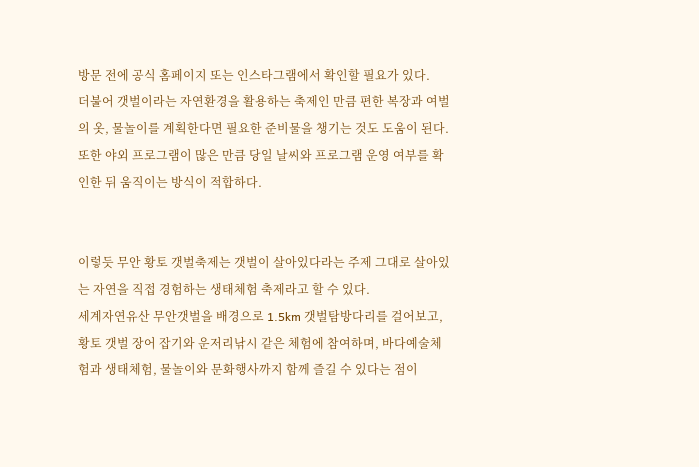방문 전에 공식 홈페이지 또는 인스타그램에서 확인할 필요가 있다.
더불어 갯벌이라는 자연환경을 활용하는 축제인 만큼 편한 복장과 여벌의 옷, 물놀이를 계획한다면 필요한 준비물을 챙기는 것도 도움이 된다. 또한 야외 프로그램이 많은 만큼 당일 날씨와 프로그램 운영 여부를 확인한 뒤 움직이는 방식이 적합하다.


이렇듯 무안 황토 갯벌축제는 갯벌이 살아있다라는 주제 그대로 살아있는 자연을 직접 경험하는 생태체험 축제라고 할 수 있다.
세계자연유산 무안갯벌을 배경으로 1.5km 갯벌탐방다리를 걸어보고, 황토 갯벌 장어 잡기와 운저리낚시 같은 체험에 참여하며, 바다예술체험과 생태체험, 물놀이와 문화행사까지 함께 즐길 수 있다는 점이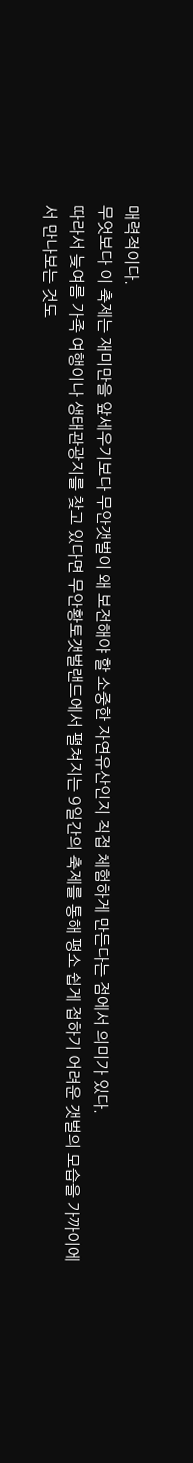매력적이다.
무엇보다 이 축제는 재미만을 앞세우기보다 무안갯벌이 왜 보전해야 할 소중한 자연유산인지 직접 체험하게 만든다는 점에서 의미가 있다.
따라서 늦여름 가족 여행이나 생태관광지를 찾고 있다면 무안황토갯벌랜드에서 펼쳐지는 9일간의 축제를 통해 평소 쉽게 접하기 어려운 갯벌의 모습을 가까이에서 만나보는 것도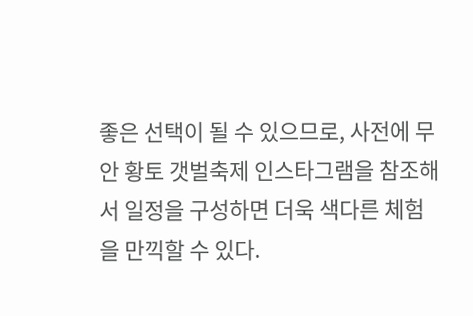좋은 선택이 될 수 있으므로, 사전에 무안 황토 갯벌축제 인스타그램을 참조해서 일정을 구성하면 더욱 색다른 체험을 만끽할 수 있다.